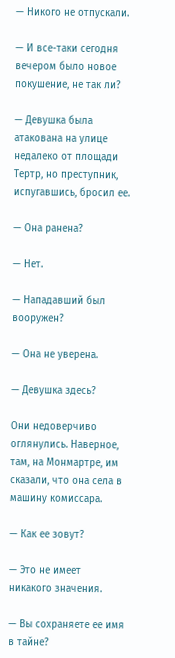— Никого не отпускали.

— И все-таки сегодня вечером было новое покушение, не так ли?

— Девушка была атакована на улице недалеко от площади Тертр, но преступник, испугавшись, бросил ее.

— Она ранена?

— Нет.

— Нападавший был вооружен?

— Она не уверена.

— Девушка здесь?

Они недоверчиво оглянулись. Наверное, там, на Монмартре, им сказали, что она села в машину комиссара.

— Как ее зовут?

— Это не имеет никакого значения.

— Вы сохраняете ее имя в тайне?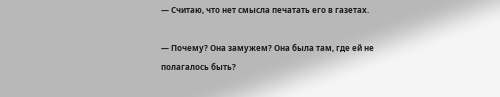— Считаю, что нет смысла печатать его в газетах.

— Почему? Она замужем? Она была там, где ей не полагалось быть?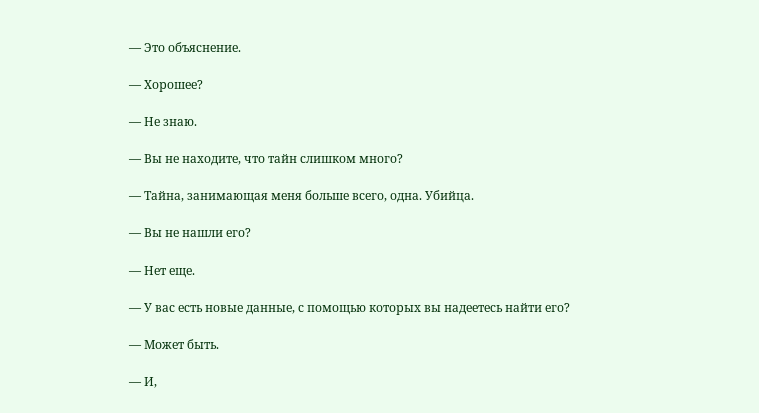— Это объяснение.

— Хорошее?

— Не знаю.

— Вы не находите, что тайн слишком много?

— Тайна, занимающая меня больше всего, одна. Убийца.

— Вы не нашли его?

— Нет еще.

— У вас есть новые данные, с помощью которых вы надеетесь найти его?

— Может быть.

— И,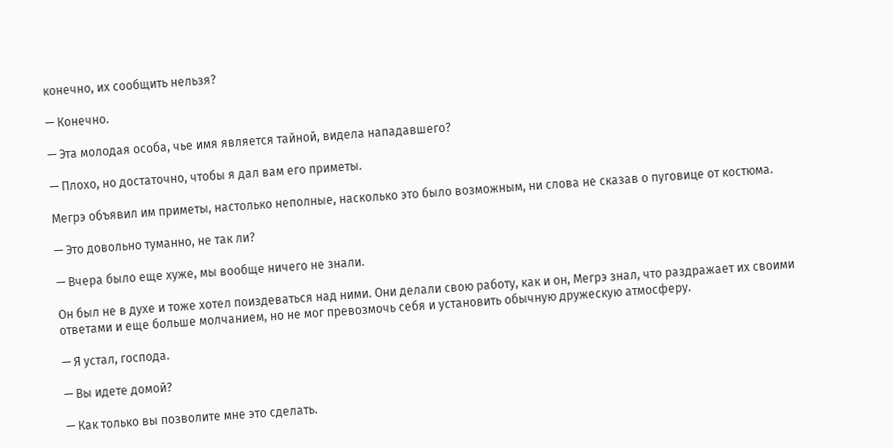конечно, их сообщить нельзя?

— Конечно.

— Эта молодая особа, чье имя является тайной, видела нападавшего?

— Плохо, но достаточно, чтобы я дал вам его приметы.

Мегрэ объявил им приметы, настолько неполные, насколько это было возможным, ни слова не сказав о пуговице от костюма.

— Это довольно туманно, не так ли?

— Вчера было еще хуже, мы вообще ничего не знали.

Он был не в духе и тоже хотел поиздеваться над ними. Они делали свою работу, как и он, Мегрэ знал, что раздражает их своими ответами и еще больше молчанием, но не мог превозмочь себя и установить обычную дружескую атмосферу.

— Я устал, господа.

— Вы идете домой?

— Как только вы позволите мне это сделать.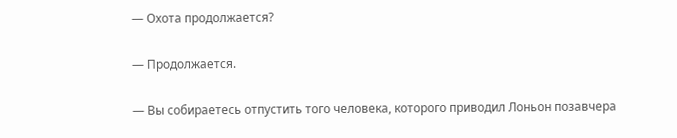— Охота продолжается?

— Продолжается.

— Вы собираетесь отпустить того человека, которого приводил Лоньон позавчера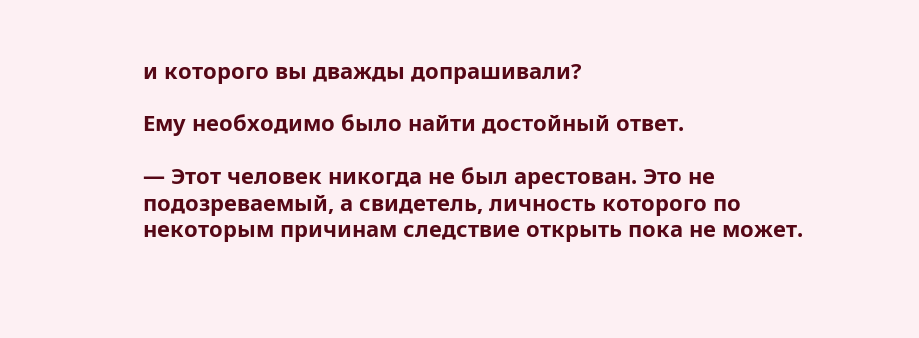и которого вы дважды допрашивали?

Ему необходимо было найти достойный ответ.

— Этот человек никогда не был арестован. Это не подозреваемый, а свидетель, личность которого по некоторым причинам следствие открыть пока не может.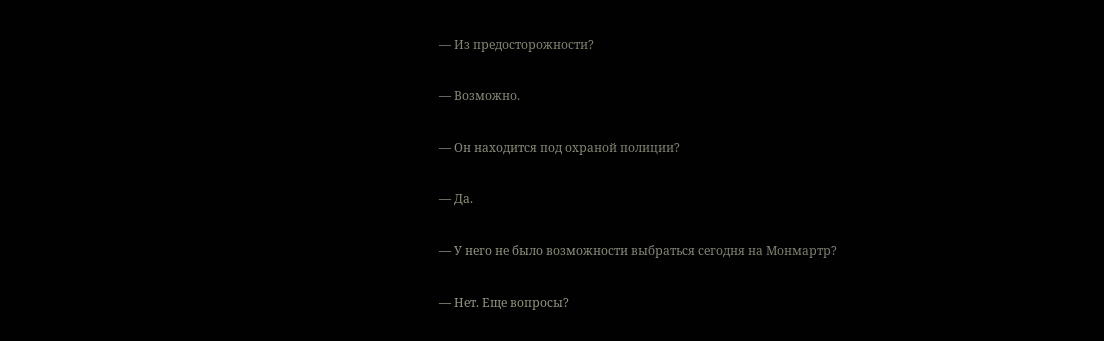— Из предосторожности?

— Возможно.

— Он находится под охраной полиции?

— Да.

— У него не было возможности выбраться сегодня на Монмартр?

— Нет. Еще вопросы?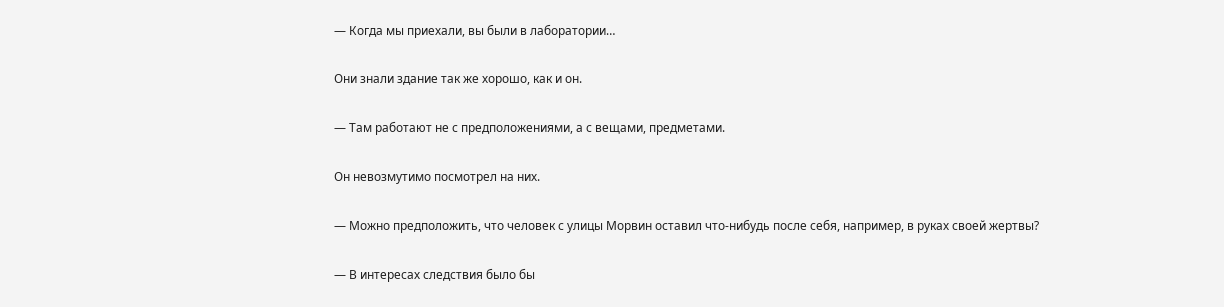— Когда мы приехали, вы были в лаборатории…

Они знали здание так же хорошо, как и он.

— Там работают не с предположениями, а с вещами, предметами.

Он невозмутимо посмотрел на них.

— Можно предположить, что человек с улицы Морвин оставил что-нибудь после себя, например, в руках своей жертвы?

— В интересах следствия было бы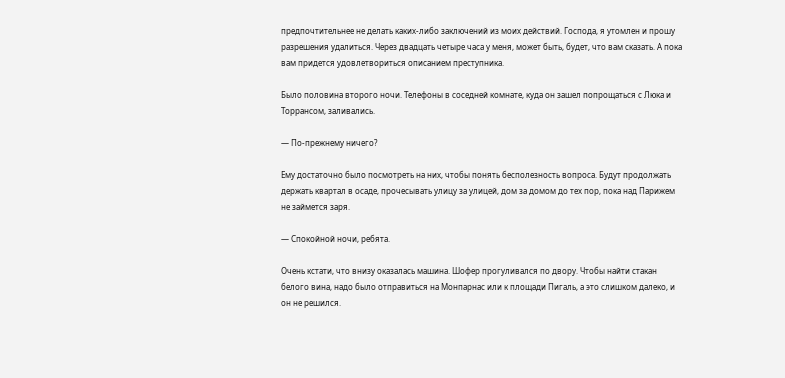предпочтительнее не делать каких-либо заключений из моих действий. Господа, я утомлен и прошу разрешения удалиться. Через двадцать четыре часа у меня, может быть, будет, что вам сказать. А пока вам придется удовлетвориться описанием преступника.

Было половина второго ночи. Телефоны в соседней комнате, куда он зашел попрощаться с Люка и Торрансом, заливались.

— По-прежнему ничего?

Ему достаточно было посмотреть на них, чтобы понять бесполезность вопроса. Будут продолжать держать квартал в осаде, прочесывать улицу за улицей, дом за домом до тех пор, пока над Парижем не займется заря.

— Спокойной ночи, ребята.

Очень кстати, что внизу оказалась машина. Шофер прогуливался по двору. Чтобы найти стакан белого вина, надо было отправиться на Монпарнас или к площади Пигаль, а это слишком далеко, и он не решился.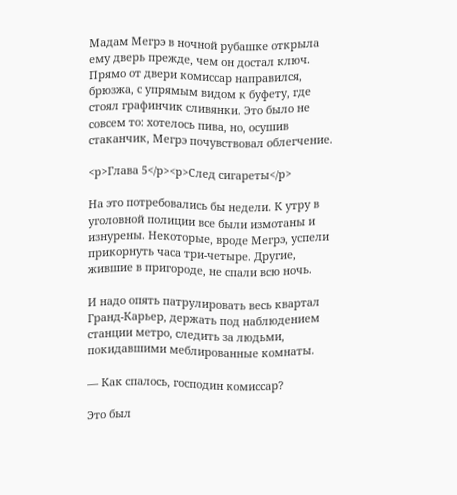Мадам Мегрэ в ночной рубашке открыла ему дверь прежде, чем он достал ключ. Прямо от двери комиссар направился, брюзжа, с упрямым видом к буфету, где стоял графинчик сливянки. Это было не совсем то: хотелось пива, но, осушив стаканчик, Мегрэ почувствовал облегчение.

<p>Глава 5</p><p>След сигареты</p>

На это потребовались бы недели. К утру в уголовной полиции все были измотаны и изнурены. Некоторые, вроде Мегрэ, успели прикорнуть часа три-четыре. Другие, жившие в пригороде, не спали всю ночь.

И надо опять патрулировать весь квартал Гранд-Карьер, держать под наблюдением станции метро, следить за людьми, покидавшими меблированные комнаты.

— Как спалось, господин комиссар?

Это был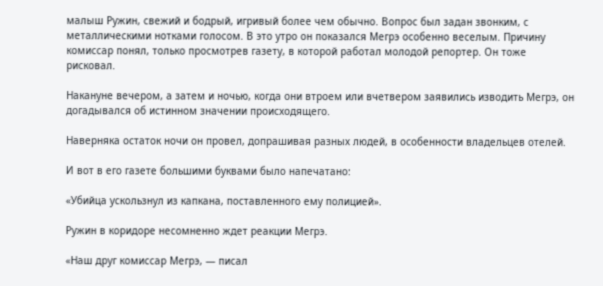малыш Ружин, свежий и бодрый, игривый более чем обычно. Вопрос был задан звонким, с металлическими нотками голосом. В это утро он показался Мегрэ особенно веселым. Причину комиссар понял, только просмотрев газету, в которой работал молодой репортер. Он тоже рисковал.

Накануне вечером, а затем и ночью, когда они втроем или вчетвером заявились изводить Мегрэ, он догадывался об истинном значении происходящего.

Наверняка остаток ночи он провел, допрашивая разных людей, в особенности владельцев отелей.

И вот в его газете большими буквами было напечатано:

«Убийца ускользнул из капкана, поставленного ему полицией».

Ружин в коридоре несомненно ждет реакции Мегрэ.

«Наш друг комиссар Мегрэ, — писал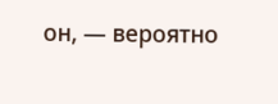он, — вероятно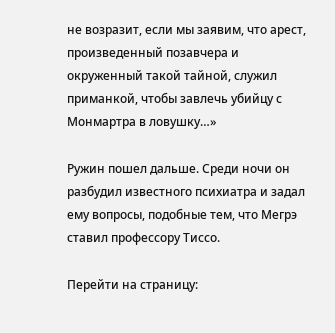не возразит, если мы заявим, что арест, произведенный позавчера и окруженный такой тайной, служил приманкой, чтобы завлечь убийцу с Монмартра в ловушку…»

Ружин пошел дальше. Среди ночи он разбудил известного психиатра и задал ему вопросы, подобные тем, что Мегрэ ставил профессору Тиссо.

Перейти на страницу: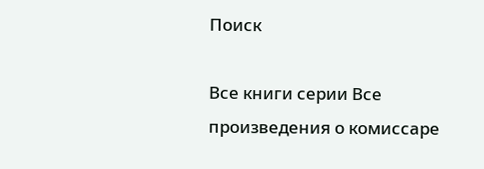Поиск

Все книги серии Все произведения о комиссаре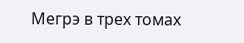Мегрэ в трех томах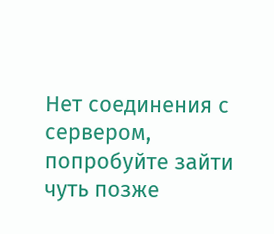Нет соединения с сервером, попробуйте зайти чуть позже